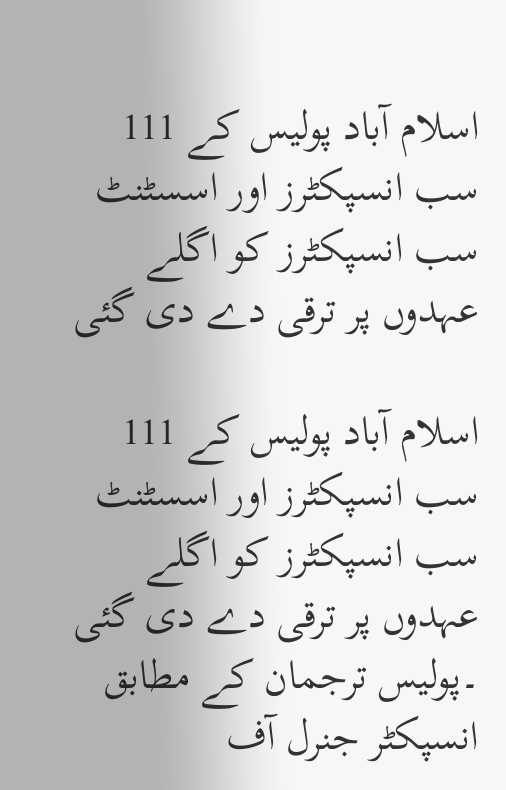اسلام آباد پولیس کے 111 سب انسپکٹرز اور اسسٹنٹ سب انسپکٹرز کو اگلے عہدوں پر ترقی دے دی گئی

اسلام آباد پولیس کے 111 سب انسپکٹرز اور اسسٹنٹ سب انسپکٹرز کو اگلے عہدوں پر ترقی دے دی گئی ۔پولیس ترجمان کے مطابق انسپکٹر جنرل آف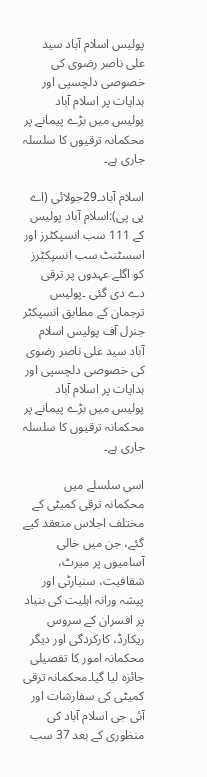پولیس اسلام آباد سید علی ناصر رضوی کی خصوصی دلچسپی اور ہدایات پر اسلام آباد پولیس میں بڑے پیمانے پر محکمانہ ترقیوں کا سلسلہ جاری ہے۔

اسلام آباد۔29جولائی (اے پی پی):اسلام آباد پولیس کے 111 سب انسپکٹرز اور اسسٹنٹ سب انسپکٹرز کو اگلے عہدوں پر ترقی دے دی گئی ۔پولیس ترجمان کے مطابق انسپکٹر جنرل آف پولیس اسلام آباد سید علی ناصر رضوی کی خصوصی دلچسپی اور ہدایات پر اسلام آباد پولیس میں بڑے پیمانے پر محکمانہ ترقیوں کا سلسلہ جاری ہے۔

اسی سلسلے میں محکمانہ ترقی کمیٹی کے مختلف اجلاس منعقد کیے گئے، جن میں خالی آسامیوں پر میرٹ، شفافیت، سنیارٹی اور پیشہ ورانہ اہلیت کی بنیاد پر افسران کے سروس ریکارڈ، کارکردگی اور دیگر محکمانہ امور کا تفصیلی جائزہ لیا گیا۔محکمانہ ترقی کمیٹی کی سفارشات اور آئی جی اسلام آباد کی منظوری کے بعد 37 سب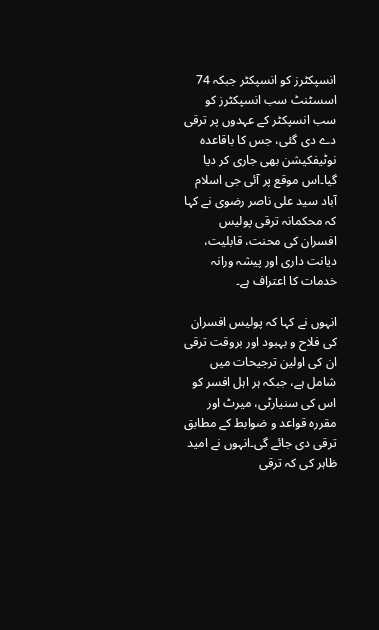انسپکٹرز کو انسپکٹر جبکہ 74 اسسٹنٹ سب انسپکٹرز کو سب انسپکٹر کے عہدوں پر ترقی دے دی گئی، جس کا باقاعدہ نوٹیفکیشن بھی جاری کر دیا گیا۔اس موقع پر آئی جی اسلام آباد سید علی ناصر رضوی نے کہا کہ محکمانہ ترقی پولیس افسران کی محنت، قابلیت، دیانت داری اور پیشہ ورانہ خدمات کا اعتراف ہے۔

انہوں نے کہا کہ پولیس افسران کی فلاح و بہبود اور بروقت ترقی ان کی اولین ترجیحات میں شامل ہے، جبکہ ہر اہل افسر کو اس کی سنیارٹی، میرٹ اور مقررہ قواعد و ضوابط کے مطابق ترقی دی جائے گی۔انہوں نے امید ظاہر کی کہ ترقی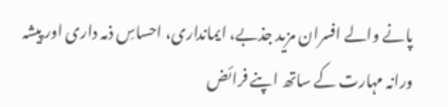پانے والے افسران مزید جذبے، ایمانداری، احساسِ ذمہ داری اور پیشہ ورانہ مہارت کے ساتھ اپنے فرائض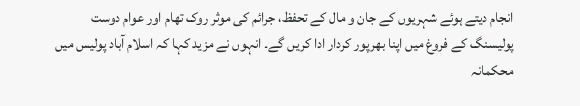انجام دیتے ہوئے شہریوں کے جان و مال کے تحفظ، جرائم کی موثر روک تھام اور عوام دوست پولیسنگ کے فروغ میں اپنا بھرپور کردار ادا کریں گے۔ انہوں نے مزید کہا کہ اسلام آباد پولیس میں محکمانہ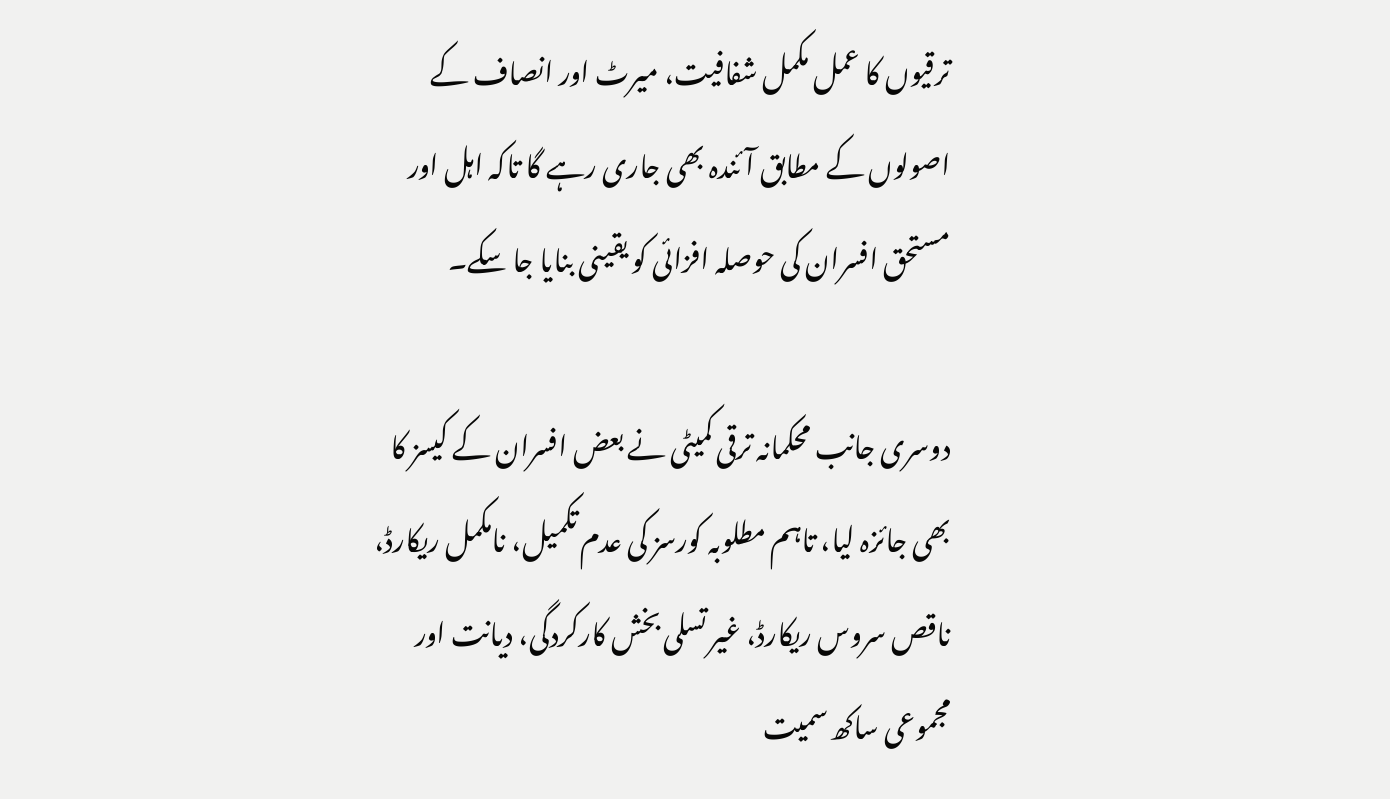ترقیوں کا عمل مکمل شفافیت، میرٹ اور انصاف کے اصولوں کے مطابق آئندہ بھی جاری رہے گا تاکہ اہل اور مستحق افسران کی حوصلہ افزائی کو یقینی بنایا جا سکے۔

دوسری جانب محکمانہ ترقی کمیٹی نے بعض افسران کے کیسز کا بھی جائزہ لیا، تاہم مطلوبہ کورسز کی عدم تکمیل، نامکمل ریکارڈ، ناقص سروس ریکارڈ، غیر تسلی بخش کارکردگی، دیانت اور مجموعی ساکھ سمیت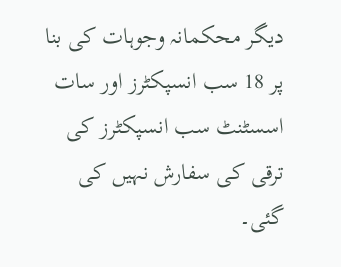دیگر محکمانہ وجوہات کی بنا پر 18 سب انسپکٹرز اور سات اسسٹنٹ سب انسپکٹرز کی ترقی کی سفارش نہیں کی گئی۔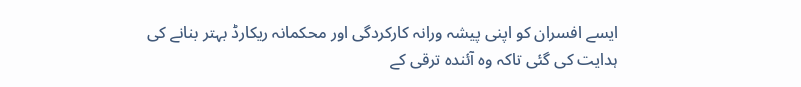ایسے افسران کو اپنی پیشہ ورانہ کارکردگی اور محکمانہ ریکارڈ بہتر بنانے کی ہدایت کی گئی تاکہ وہ آئندہ ترقی کے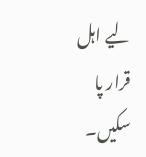لیے اہل قرار پا سکیں۔